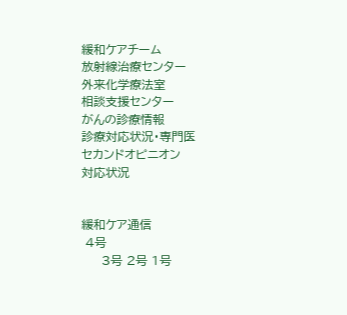緩和ケアチーム
放射線治療センター
外来化学療法室
相談支援センター
がんの診療情報
診療対応状況・専門医
セカンドオピニオン
対応状況


緩和ケア通信
 4号
     3号 2号 1号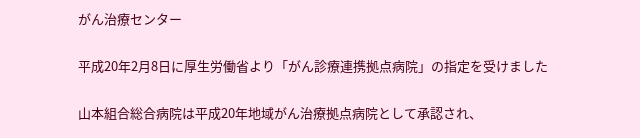がん治療センター

平成20年2月8日に厚生労働省より「がん診療連携拠点病院」の指定を受けました

山本組合総合病院は平成20年地域がん治療拠点病院として承認され、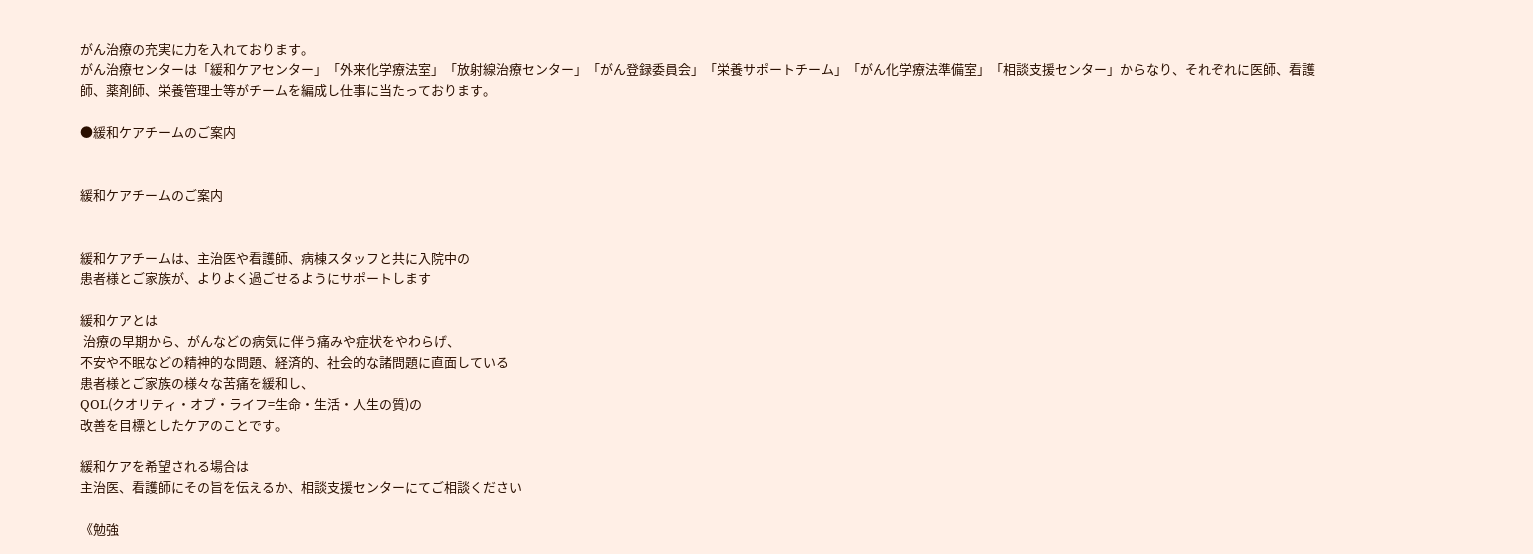がん治療の充実に力を入れております。
がん治療センターは「緩和ケアセンター」「外来化学療法室」「放射線治療センター」「がん登録委員会」「栄養サポートチーム」「がん化学療法準備室」「相談支援センター」からなり、それぞれに医師、看護師、薬剤師、栄養管理士等がチームを編成し仕事に当たっております。

●緩和ケアチームのご案内


緩和ケアチームのご案内


緩和ケアチームは、主治医や看護師、病棟スタッフと共に入院中の
患者様とご家族が、よりよく過ごせるようにサポートします

緩和ケアとは
 治療の早期から、がんなどの病気に伴う痛みや症状をやわらげ、
不安や不眠などの精神的な問題、経済的、社会的な諸問題に直面している
患者様とご家族の様々な苦痛を緩和し、
QOL(クオリティ・オブ・ライフ=生命・生活・人生の質)の
改善を目標としたケアのことです。

緩和ケアを希望される場合は
主治医、看護師にその旨を伝えるか、相談支援センターにてご相談ください

《勉強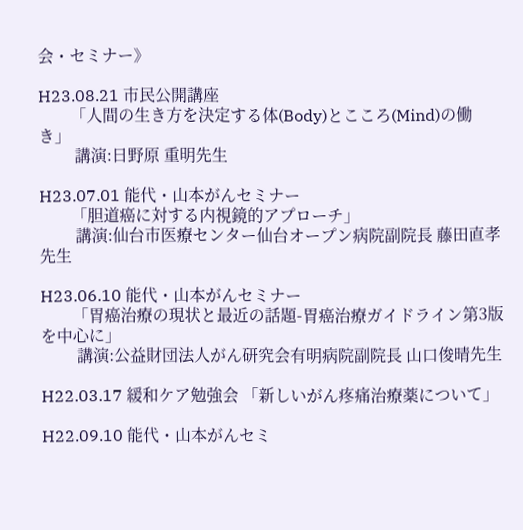会・セミナー》

H23.08.21 市民公開講座
        「人間の生き方を決定する体(Body)とこころ(Mind)の働き」
         講演:日野原 重明先生

H23.07.01 能代・山本がんセミナー
        「胆道癌に対する内視鏡的アプローチ」
         講演:仙台市医療センター仙台オープン病院副院長 藤田直孝先生

H23.06.10 能代・山本がんセミナー
        「胃癌治療の現状と最近の話題-胃癌治療ガイドライン第3版を中心に」
         講演:公益財団法人がん研究会有明病院副院長 山口俊晴先生

H22.03.17 緩和ケア勉強会 「新しいがん疼痛治療薬について」

H22.09.10 能代・山本がんセミ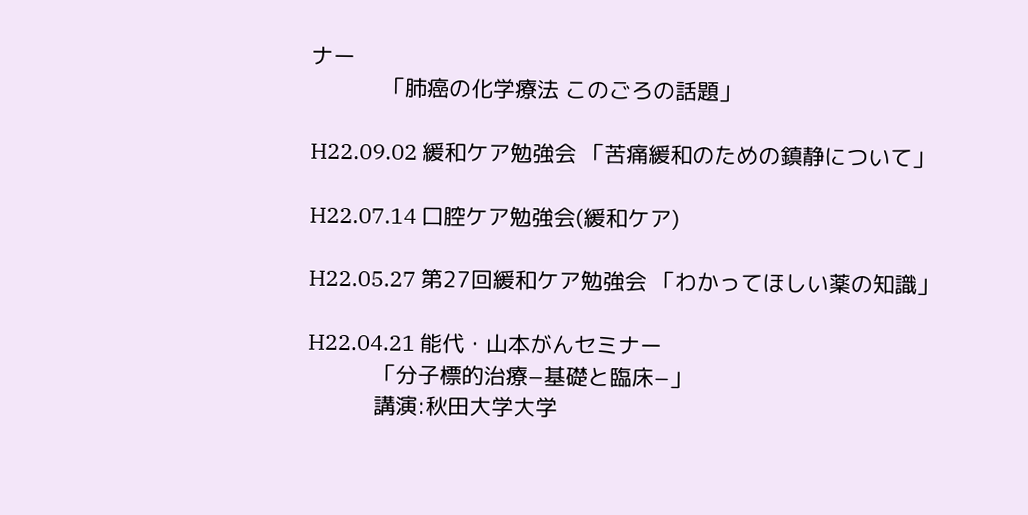ナー
            「肺癌の化学療法 このごろの話題」

H22.09.02 緩和ケア勉強会 「苦痛緩和のための鎮静について」

H22.07.14 口腔ケア勉強会(緩和ケア)

H22.05.27 第27回緩和ケア勉強会 「わかってほしい薬の知識」

H22.04.21 能代・山本がんセミナー
           「分子標的治療−基礎と臨床−」
           講演:秋田大学大学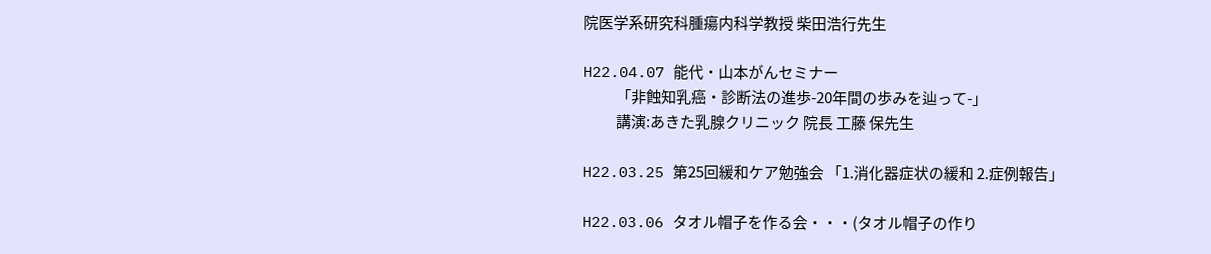院医学系研究科腫瘍内科学教授 柴田浩行先生

H22.04.07 能代・山本がんセミナー
           「非蝕知乳癌・診断法の進歩-20年間の歩みを辿って-」
           講演:あきた乳腺クリニック 院長 工藤 保先生

H22.03.25 第25回緩和ケア勉強会 「1.消化器症状の緩和 2.症例報告」

H22.03.06 タオル帽子を作る会・・・(タオル帽子の作り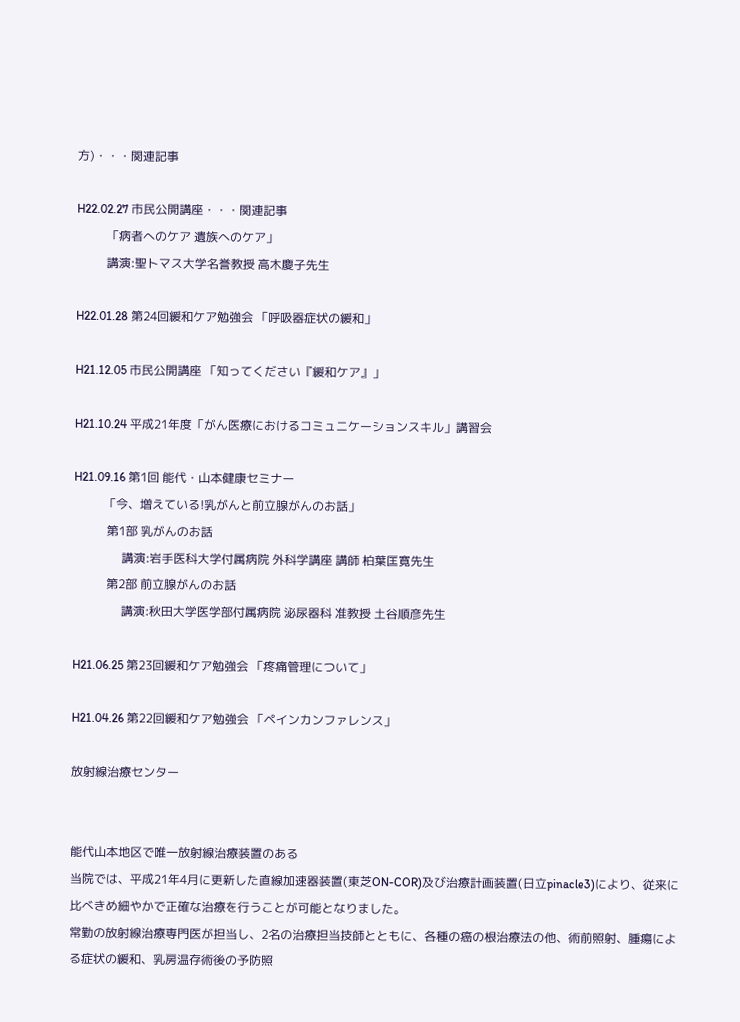方)・・・関連記事

H22.02.27 市民公開講座・・・関連記事
          「病者へのケア 遺族へのケア」
          講演:聖トマス大学名誉教授 高木慶子先生

H22.01.28 第24回緩和ケア勉強会 「呼吸器症状の緩和」

H21.12.05 市民公開講座 「知ってください『緩和ケア』」

H21.10.24 平成21年度「がん医療におけるコミュニケーションスキル」講習会

H21.09.16 第1回 能代・山本健康セミナー
          「今、増えている!乳がんと前立腺がんのお話」
           第1部 乳がんのお話
                講演:岩手医科大学付属病院 外科学講座 講師 柏葉匡寛先生
           第2部 前立腺がんのお話
                講演:秋田大学医学部付属病院 泌尿器科 准教授 土谷順彦先生

H21.06.25 第23回緩和ケア勉強会 「疼痛管理について」

H21.04.26 第22回緩和ケア勉強会 「ペインカンファレンス」

放射線治療センター


能代山本地区で唯一放射線治療装置のある
当院では、平成21年4月に更新した直線加速器装置(東芝ON-COR)及び治療計画装置(日立pinacle3)により、従来に比べきめ細やかで正確な治療を行うことが可能となりました。
常勤の放射線治療専門医が担当し、2名の治療担当技師とともに、各種の癌の根治療法の他、術前照射、腫瘍による症状の緩和、乳房温存術後の予防照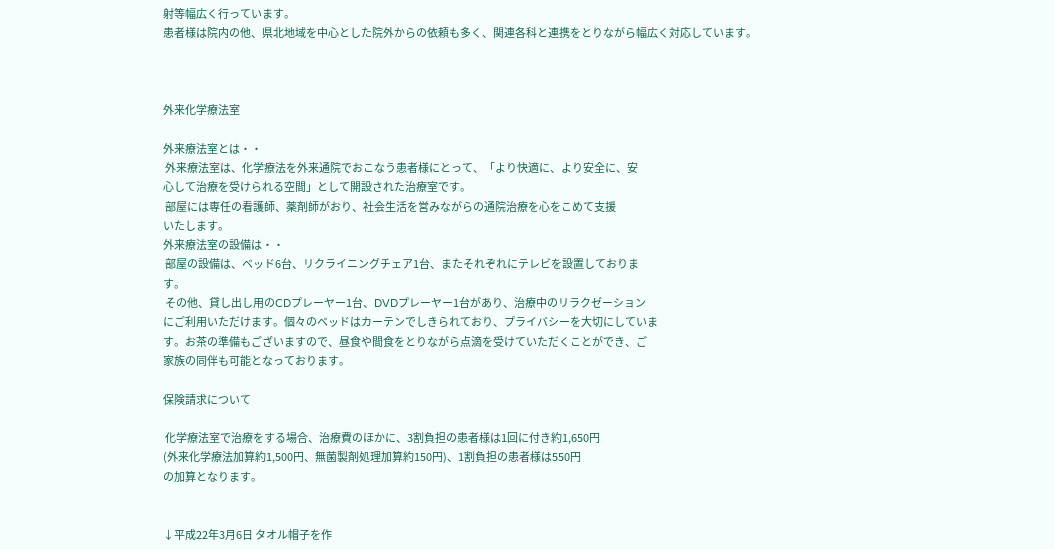射等幅広く行っています。
患者様は院内の他、県北地域を中心とした院外からの依頼も多く、関連各科と連携をとりながら幅広く対応しています。



外来化学療法室

外来療法室とは・・
 外来療法室は、化学療法を外来通院でおこなう患者様にとって、「より快適に、より安全に、安
心して治療を受けられる空間」として開設された治療室です。
 部屋には専任の看護師、薬剤師がおり、社会生活を営みながらの通院治療を心をこめて支援
いたします。
外来療法室の設備は・・
 部屋の設備は、ベッド6台、リクライニングチェア1台、またそれぞれにテレビを設置しておりま
す。
 その他、貸し出し用のCDプレーヤー1台、DVDプレーヤー1台があり、治療中のリラクゼーション
にご利用いただけます。個々のベッドはカーテンでしきられており、プライバシーを大切にしていま
す。お茶の準備もございますので、昼食や間食をとりながら点滴を受けていただくことができ、ご
家族の同伴も可能となっております。

保険請求について

 化学療法室で治療をする場合、治療費のほかに、3割負担の患者様は1回に付き約1,650円
(外来化学療法加算約1,500円、無菌製剤処理加算約150円)、1割負担の患者様は550円
の加算となります。


↓平成22年3月6日 タオル帽子を作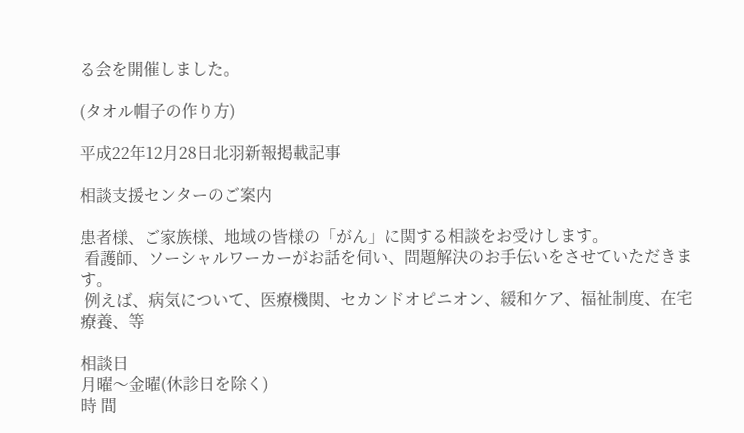る会を開催しました。

(タオル帽子の作り方)

平成22年12月28日北羽新報掲載記事

相談支援センターのご案内

患者様、ご家族様、地域の皆様の「がん」に関する相談をお受けします。
 看護師、ソーシャルワーカーがお話を伺い、問題解決のお手伝いをさせていただきます。
 例えば、病気について、医療機関、セカンドオピニオン、緩和ケア、福祉制度、在宅療養、等

相談日
月曜〜金曜(休診日を除く)
時 間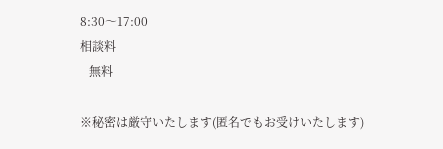8:30〜17:00
相談料
   無料

※秘密は厳守いたします(匿名でもお受けいたします)